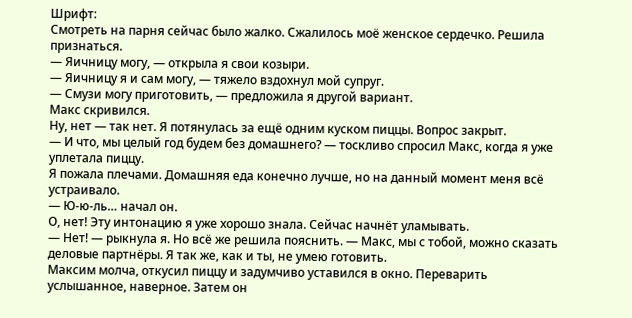Шрифт:
Смотреть на парня сейчас было жалко. Сжалилось моё женское сердечко. Решила признаться.
— Яичницу могу, — открыла я свои козыри.
— Яичницу я и сам могу, — тяжело вздохнул мой супруг.
— Смузи могу приготовить, — предложила я другой вариант.
Макс скривился.
Ну, нет — так нет. Я потянулась за ещё одним куском пиццы. Вопрос закрыт.
— И что, мы целый год будем без домашнего? — тоскливо спросил Макс, когда я уже уплетала пиццу.
Я пожала плечами. Домашняя еда конечно лучше, но на данный момент меня всё устраивало.
— Ю-ю-ль… начал он.
О, нет! Эту интонацию я уже хорошо знала. Сейчас начнёт уламывать.
— Нет! — рыкнула я. Но всё же решила пояснить. — Макс, мы с тобой, можно сказать деловые партнёры. Я так же, как и ты, не умею готовить.
Максим молча, откусил пиццу и задумчиво уставился в окно. Переварить услышанное, наверное. Затем он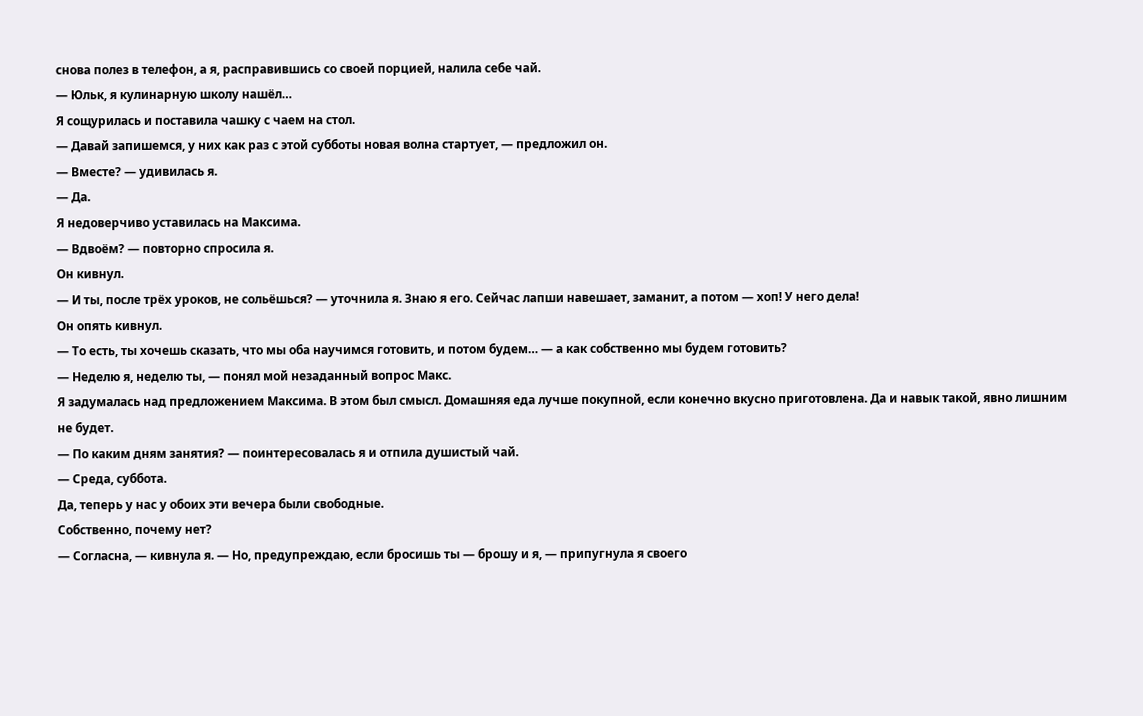снова полез в телефон, а я, расправившись со своей порцией, налила себе чай.
— Юльк, я кулинарную школу нашёл…
Я сощурилась и поставила чашку с чаем на стол.
— Давай запишемся, у них как раз с этой субботы новая волна стартует, — предложил он.
— Вместе? — удивилась я.
— Да.
Я недоверчиво уставилась на Максима.
— Вдвоём? — повторно спросила я.
Он кивнул.
— И ты, после трёх уроков, не сольёшься? — уточнила я. Знаю я его. Сейчас лапши навешает, заманит, а потом — хоп! У него дела!
Он опять кивнул.
— То есть, ты хочешь сказать, что мы оба научимся готовить, и потом будем… — а как собственно мы будем готовить?
— Неделю я, неделю ты, — понял мой незаданный вопрос Макс.
Я задумалась над предложением Максима. В этом был смысл. Домашняя еда лучше покупной, если конечно вкусно приготовлена. Да и навык такой, явно лишним не будет.
— По каким дням занятия? — поинтересовалась я и отпила душистый чай.
— Среда, суббота.
Да, теперь у нас у обоих эти вечера были свободные.
Собственно, почему нет?
— Согласна, — кивнула я. — Но, предупреждаю, если бросишь ты — брошу и я, — припугнула я своего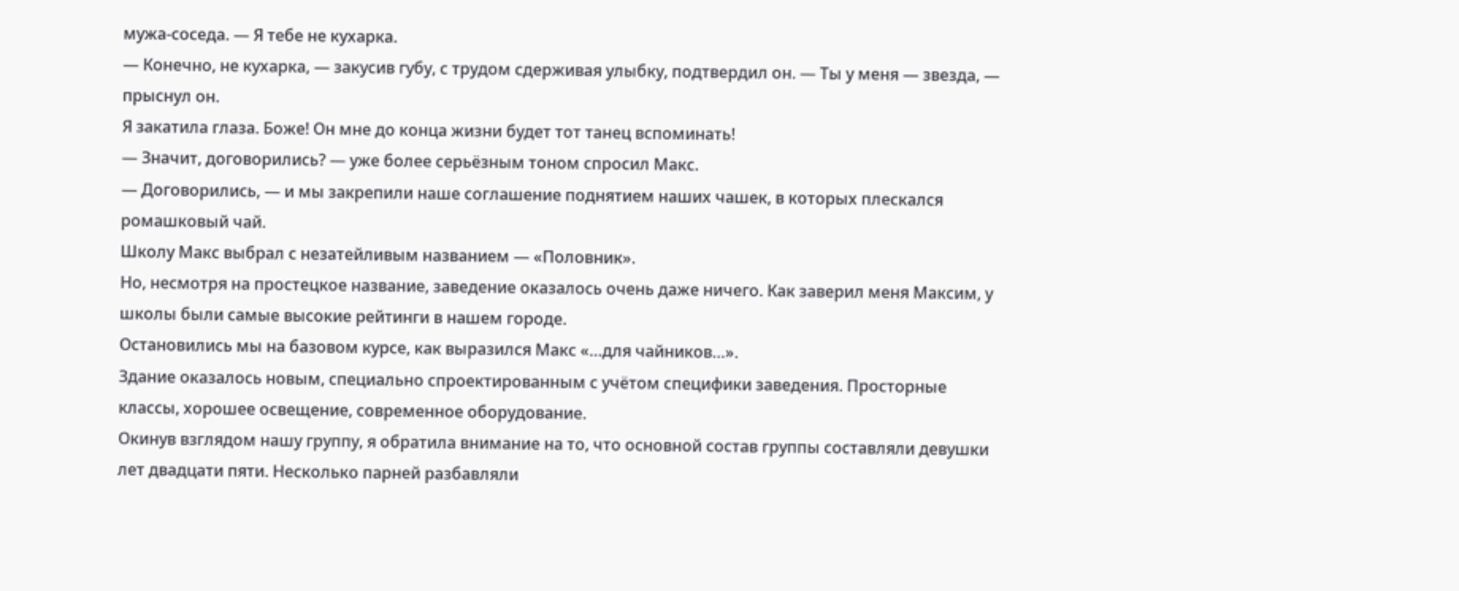мужа-соседа. — Я тебе не кухарка.
— Конечно, не кухарка, — закусив губу, с трудом сдерживая улыбку, подтвердил он. — Ты у меня — звезда, — прыснул он.
Я закатила глаза. Боже! Он мне до конца жизни будет тот танец вспоминать!
— Значит, договорились? — уже более серьёзным тоном спросил Макс.
— Договорились, — и мы закрепили наше соглашение поднятием наших чашек, в которых плескался ромашковый чай.
Школу Макс выбрал с незатейливым названием — «Половник».
Но, несмотря на простецкое название, заведение оказалось очень даже ничего. Как заверил меня Максим, у школы были самые высокие рейтинги в нашем городе.
Остановились мы на базовом курсе, как выразился Макс «…для чайников…».
Здание оказалось новым, специально спроектированным с учётом специфики заведения. Просторные классы, хорошее освещение, современное оборудование.
Окинув взглядом нашу группу, я обратила внимание на то, что основной состав группы составляли девушки лет двадцати пяти. Несколько парней разбавляли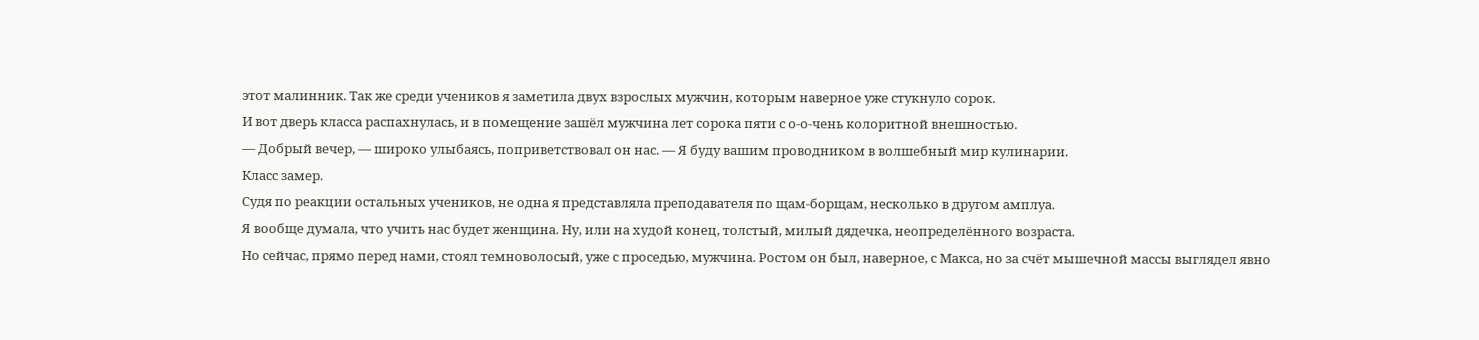этот малинник. Так же среди учеников я заметила двух взрослых мужчин, которым наверное уже стукнуло сорок.
И вот дверь класса распахнулась, и в помещение зашёл мужчина лет сорока пяти с о-о-чень колоритной внешностью.
— Добрый вечер, — широко улыбаясь, поприветствовал он нас. — Я буду вашим проводником в волшебный мир кулинарии.
Класс замер.
Судя по реакции остальных учеников, не одна я представляла преподавателя по щам-борщам, несколько в другом амплуа.
Я вообще думала, что учить нас будет женщина. Ну, или на худой конец, толстый, милый дядечка, неопределённого возраста.
Но сейчас, прямо перед нами, стоял темноволосый, уже с проседью, мужчина. Ростом он был, наверное, с Макса, но за счёт мышечной массы выглядел явно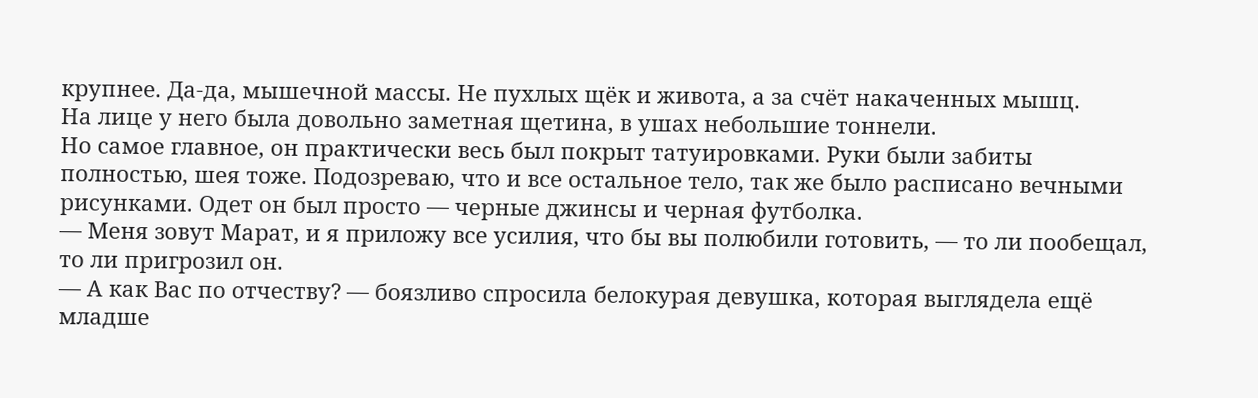крупнее. Да-да, мышечной массы. Не пухлых щёк и живота, а за счёт накаченных мышц.
На лице у него была довольно заметная щетина, в ушах небольшие тоннели.
Но самое главное, он практически весь был покрыт татуировками. Руки были забиты полностью, шея тоже. Подозреваю, что и все остальное тело, так же было расписано вечными рисунками. Одет он был просто — черные джинсы и черная футболка.
— Меня зовут Марат, и я приложу все усилия, что бы вы полюбили готовить, — то ли пообещал, то ли пригрозил он.
— А как Вас по отчеству? — боязливо спросила белокурая девушка, которая выглядела ещё младше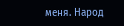меня. Народ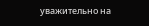уважительно на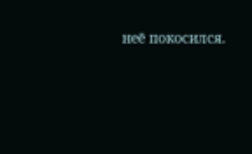неё покосился.